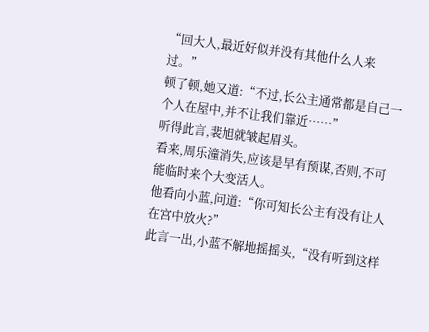“回大人,最近好似并没有其他什么人来过。”
顿了顿,她又道:“不过,长公主通常都是自己一个人在屋中,并不让我们靠近……”
听得此言,裴旭就皱起眉头。
看来,周乐潼消失,应该是早有预谋,否则,不可能临时来个大变活人。
他看向小蓝,问道:“你可知长公主有没有让人在宫中放火?”
此言一出,小蓝不解地摇摇头,“没有听到这样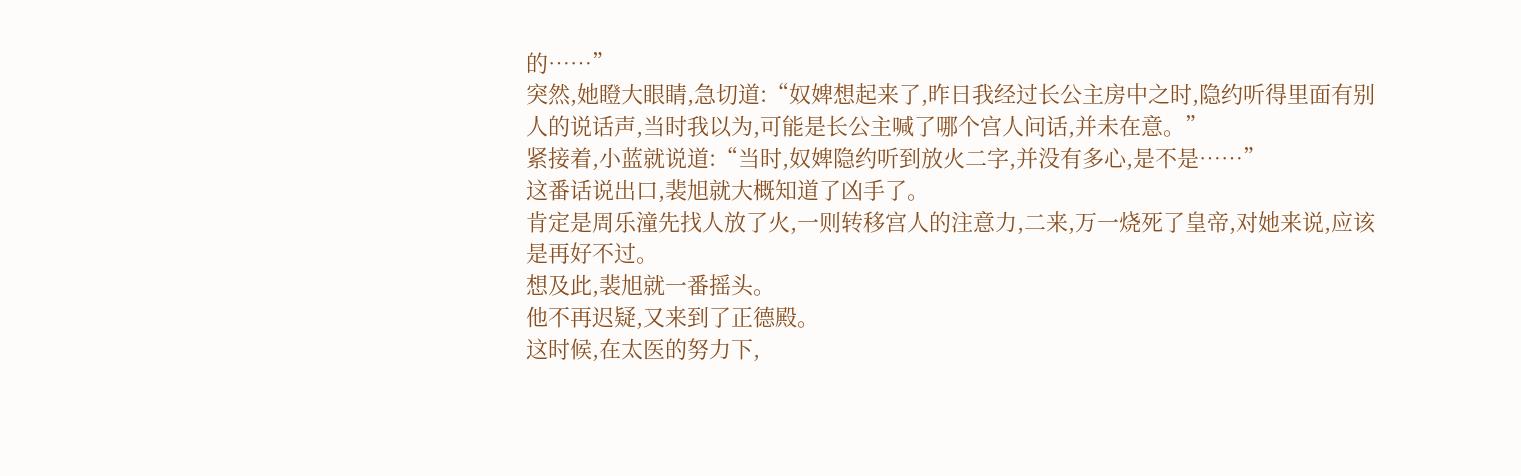的……”
突然,她瞪大眼睛,急切道:“奴婢想起来了,昨日我经过长公主房中之时,隐约听得里面有别人的说话声,当时我以为,可能是长公主喊了哪个宫人问话,并未在意。”
紧接着,小蓝就说道:“当时,奴婢隐约听到放火二字,并没有多心,是不是……”
这番话说出口,裴旭就大概知道了凶手了。
肯定是周乐潼先找人放了火,一则转移宫人的注意力,二来,万一烧死了皇帝,对她来说,应该是再好不过。
想及此,裴旭就一番摇头。
他不再迟疑,又来到了正德殿。
这时候,在太医的努力下,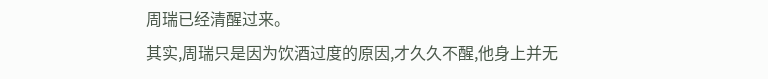周瑞已经清醒过来。
其实,周瑞只是因为饮酒过度的原因,才久久不醒,他身上并无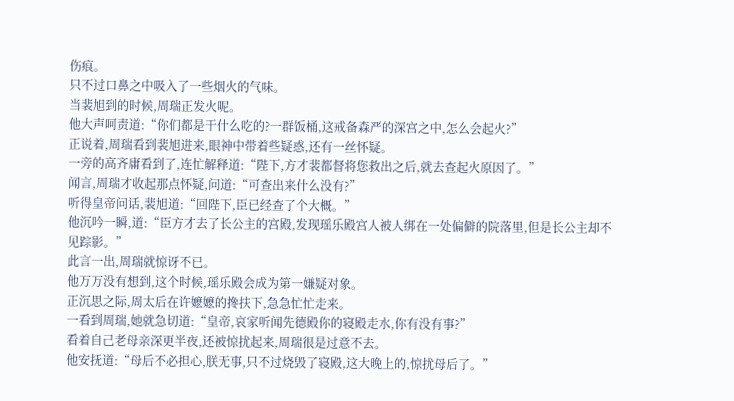伤痕。
只不过口鼻之中吸入了一些烟火的气味。
当裴旭到的时候,周瑞正发火呢。
他大声呵责道:“你们都是干什么吃的?一群饭桶,这戒备森严的深宫之中,怎么会起火?”
正说着,周瑞看到裴旭进来,眼神中带着些疑惑,还有一丝怀疑。
一旁的高齐庸看到了,连忙解释道:“陛下,方才裴都督将您救出之后,就去查起火原因了。”
闻言,周瑞才收起那点怀疑,问道:“可查出来什么没有?”
听得皇帝问话,裴旭道:“回陛下,臣已经查了个大概。”
他沉吟一瞬,道:“臣方才去了长公主的宫殿,发现瑶乐殿宫人被人绑在一处偏僻的院落里,但是长公主却不见踪影。”
此言一出,周瑞就惊讶不已。
他万万没有想到,这个时候,瑶乐殿会成为第一嫌疑对象。
正沉思之际,周太后在许嬷嬷的搀扶下,急急忙忙走来。
一看到周瑞,她就急切道:“皇帝,哀家听闻先德殿你的寝殿走水,你有没有事?”
看着自己老母亲深更半夜,还被惊扰起来,周瑞很是过意不去。
他安抚道:“母后不必担心,朕无事,只不过烧毁了寝殿,这大晚上的,惊扰母后了。”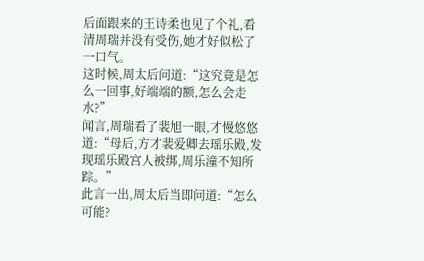后面跟来的王诗柔也见了个礼,看清周瑞并没有受伤,她才好似松了一口气。
这时候,周太后问道:“这究竟是怎么一回事,好端端的额,怎么会走水?”
闻言,周瑞看了裴旭一眼,才慢悠悠道:“母后,方才裴爱卿去瑶乐殿,发现瑶乐殿宫人被绑,周乐潼不知所踪。”
此言一出,周太后当即问道:“怎么可能?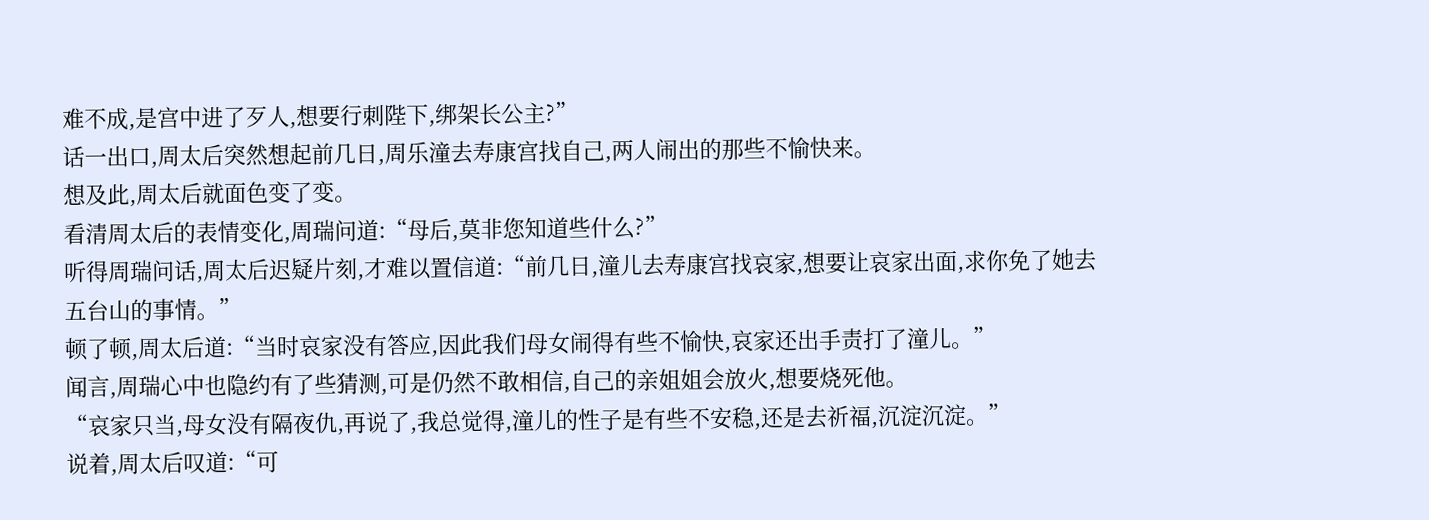难不成,是宫中进了歹人,想要行刺陛下,绑架长公主?”
话一出口,周太后突然想起前几日,周乐潼去寿康宫找自己,两人闹出的那些不愉快来。
想及此,周太后就面色变了变。
看清周太后的表情变化,周瑞问道:“母后,莫非您知道些什么?”
听得周瑞问话,周太后迟疑片刻,才难以置信道:“前几日,潼儿去寿康宫找哀家,想要让哀家出面,求你免了她去五台山的事情。”
顿了顿,周太后道:“当时哀家没有答应,因此我们母女闹得有些不愉快,哀家还出手责打了潼儿。”
闻言,周瑞心中也隐约有了些猜测,可是仍然不敢相信,自己的亲姐姐会放火,想要烧死他。
“哀家只当,母女没有隔夜仇,再说了,我总觉得,潼儿的性子是有些不安稳,还是去祈福,沉淀沉淀。”
说着,周太后叹道:“可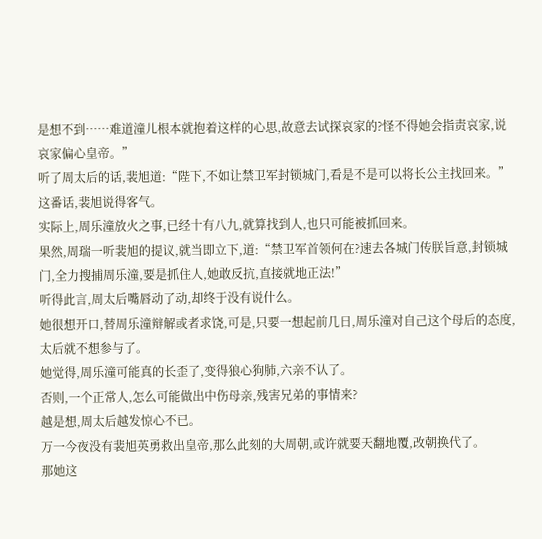是想不到……难道潼儿根本就抱着这样的心思,故意去试探哀家的?怪不得她会指责哀家,说哀家偏心皇帝。”
听了周太后的话,裴旭道:“陛下,不如让禁卫军封锁城门,看是不是可以将长公主找回来。”
这番话,裴旭说得客气。
实际上,周乐潼放火之事,已经十有八九,就算找到人,也只可能被抓回来。
果然,周瑞一听裴旭的提议,就当即立下,道:“禁卫军首领何在?速去各城门传朕旨意,封锁城门,全力搜捕周乐潼,要是抓住人,她敢反抗,直接就地正法!”
听得此言,周太后嘴唇动了动,却终于没有说什么。
她很想开口,替周乐潼辩解或者求饶,可是,只要一想起前几日,周乐潼对自己这个母后的态度,太后就不想参与了。
她觉得,周乐潼可能真的长歪了,变得狼心狗肺,六亲不认了。
否则,一个正常人,怎么可能做出中伤母亲,残害兄弟的事情来?
越是想,周太后越发惊心不已。
万一今夜没有裴旭英勇救出皇帝,那么此刻的大周朝,或许就要天翻地覆,改朝换代了。
那她这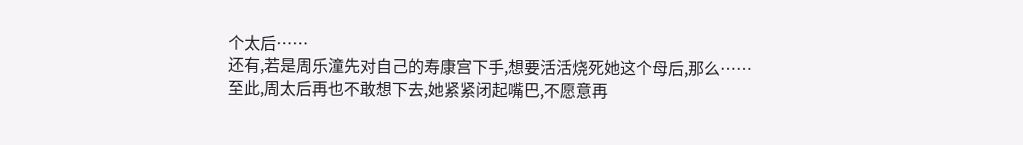个太后……
还有,若是周乐潼先对自己的寿康宫下手,想要活活烧死她这个母后,那么……
至此,周太后再也不敢想下去,她紧紧闭起嘴巴,不愿意再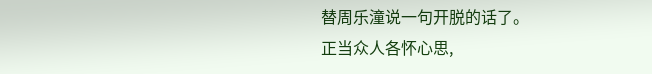替周乐潼说一句开脱的话了。
正当众人各怀心思,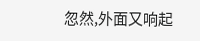忽然,外面又响起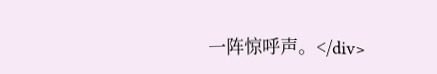一阵惊呼声。</div>